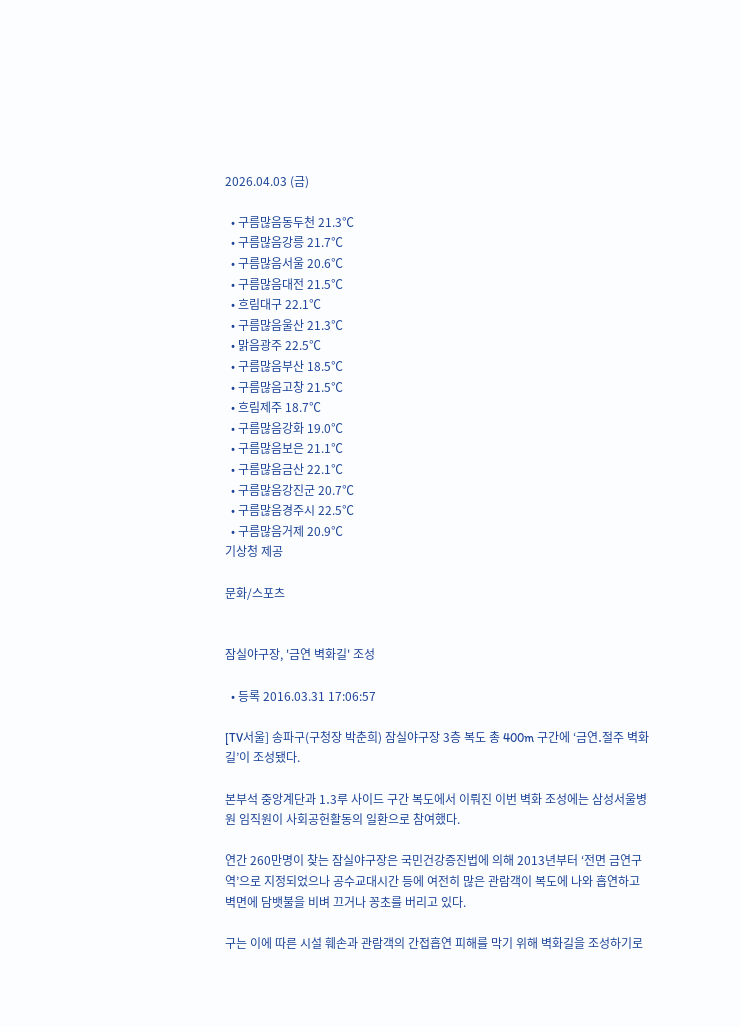2026.04.03 (금)

  • 구름많음동두천 21.3℃
  • 구름많음강릉 21.7℃
  • 구름많음서울 20.6℃
  • 구름많음대전 21.5℃
  • 흐림대구 22.1℃
  • 구름많음울산 21.3℃
  • 맑음광주 22.5℃
  • 구름많음부산 18.5℃
  • 구름많음고창 21.5℃
  • 흐림제주 18.7℃
  • 구름많음강화 19.0℃
  • 구름많음보은 21.1℃
  • 구름많음금산 22.1℃
  • 구름많음강진군 20.7℃
  • 구름많음경주시 22.5℃
  • 구름많음거제 20.9℃
기상청 제공

문화/스포츠


잠실야구장, '금연 벽화길' 조성

  • 등록 2016.03.31 17:06:57

[TV서울] 송파구(구청장 박춘희) 잠실야구장 3층 복도 총 400m 구간에 ‘금연․절주 벽화길’이 조성됐다.

본부석 중앙계단과 1․3루 사이드 구간 복도에서 이뤄진 이번 벽화 조성에는 삼성서울병원 임직원이 사회공헌활동의 일환으로 참여했다.

연간 260만명이 찾는 잠실야구장은 국민건강증진법에 의해 2013년부터 ‘전면 금연구역’으로 지정되었으나 공수교대시간 등에 여전히 많은 관람객이 복도에 나와 흡연하고 벽면에 담뱃불을 비벼 끄거나 꽁초를 버리고 있다.

구는 이에 따른 시설 훼손과 관람객의 간접흡연 피해를 막기 위해 벽화길을 조성하기로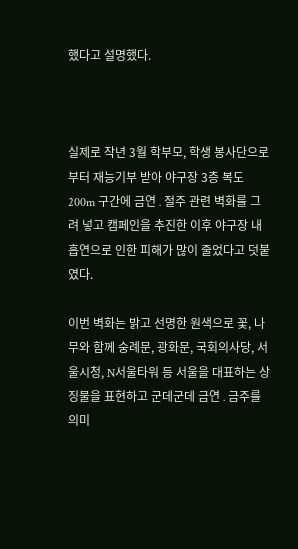했다고 설명했다.



실제로 작년 3월 학부모, 학생 봉사단으로부터 재능기부 받아 야구장 3층 복도 200m 구간에 금연․절주 관련 벽화를 그려 넣고 캠페인을 추진한 이후 야구장 내 흡연으로 인한 피해가 많이 줄었다고 덧붙였다.

이번 벽화는 밝고 선명한 원색으로 꽃, 나무와 함께 숭례문, 광화문, 국회의사당, 서울시청, N서울타워 등 서울을 대표하는 상징물을 표현하고 군데군데 금연․금주를 의미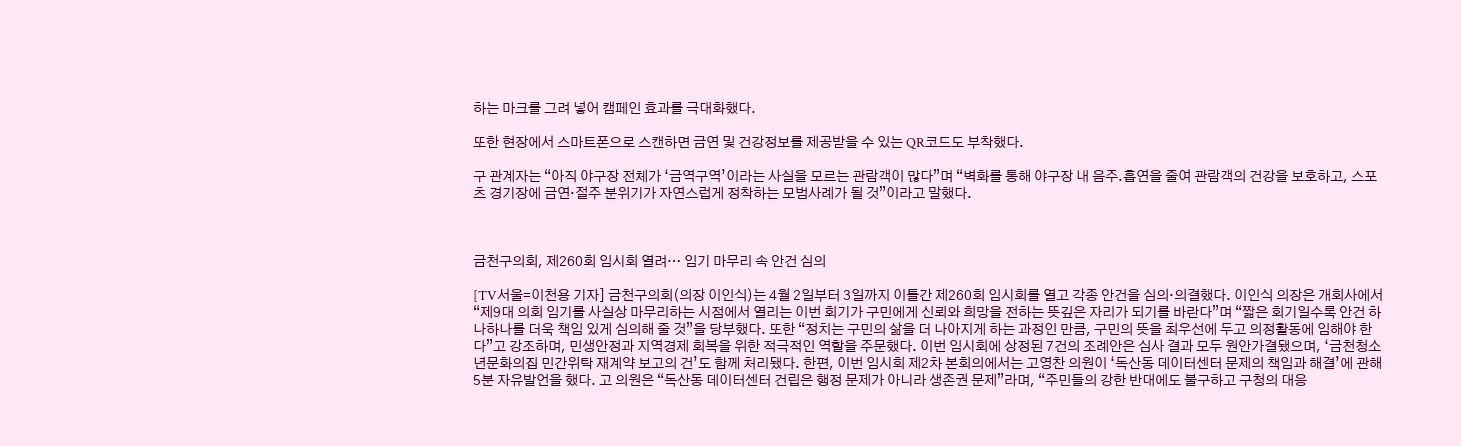하는 마크를 그려 넣어 캠페인 효과를 극대화했다.

또한 현장에서 스마트폰으로 스캔하면 금연 및 건강정보를 제공받을 수 있는 QR코드도 부착했다.

구 관계자는 “아직 야구장 전체가 ‘금역구역’이라는 사실을 모르는 관람객이 많다”며 “벽화를 통해 야구장 내 음주․흡연을 줄여 관람객의 건강을 보호하고, 스포츠 경기장에 금연·절주 분위기가 자연스럽게 정착하는 모범사례가 될 것”이라고 말했다.



금천구의회, 제260회 임시회 열려… 임기 마무리 속 안건 심의

[TV서울=이천용 기자] 금천구의회(의장 이인식)는 4월 2일부터 3일까지 이틀간 제260회 임시회를 열고 각종 안건을 심의·의결했다. 이인식 의장은 개회사에서 “제9대 의회 임기를 사실상 마무리하는 시점에서 열리는 이번 회기가 구민에게 신뢰와 희망을 전하는 뜻깊은 자리가 되기를 바란다”며 “짧은 회기일수록 안건 하나하나를 더욱 책임 있게 심의해 줄 것”을 당부했다. 또한 “정치는 구민의 삶을 더 나아지게 하는 과정인 만큼, 구민의 뜻을 최우선에 두고 의정활동에 임해야 한다”고 강조하며, 민생안정과 지역경제 회복을 위한 적극적인 역할을 주문했다. 이번 임시회에 상정된 7건의 조례안은 심사 결과 모두 원안가결됐으며, ‘금천청소년문화의집 민간위탁 재계약 보고의 건’도 함께 처리됐다. 한편, 이번 임시회 제2차 본회의에서는 고영찬 의원이 ‘독산동 데이터센터 문제의 책임과 해결’에 관해 5분 자유발언을 했다. 고 의원은 “독산동 데이터센터 건립은 행정 문제가 아니라 생존권 문제”라며, “주민들의 강한 반대에도 불구하고 구청의 대응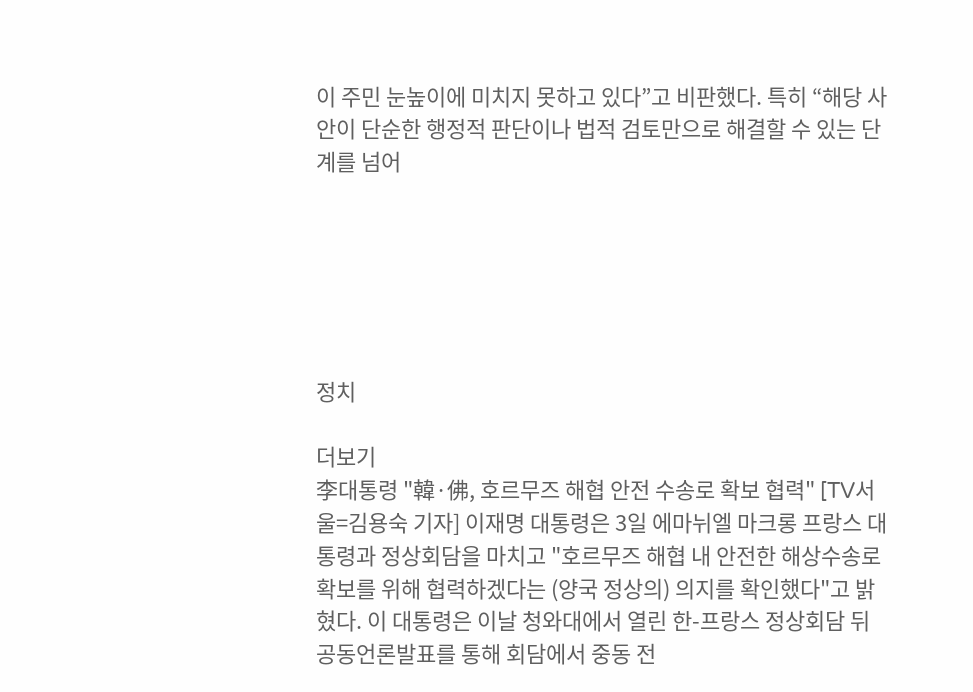이 주민 눈높이에 미치지 못하고 있다”고 비판했다. 특히 “해당 사안이 단순한 행정적 판단이나 법적 검토만으로 해결할 수 있는 단계를 넘어






정치

더보기
李대통령 "韓·佛, 호르무즈 해협 안전 수송로 확보 협력" [TV서울=김용숙 기자] 이재명 대통령은 3일 에마뉘엘 마크롱 프랑스 대통령과 정상회담을 마치고 "호르무즈 해협 내 안전한 해상수송로 확보를 위해 협력하겠다는 (양국 정상의) 의지를 확인했다"고 밝혔다. 이 대통령은 이날 청와대에서 열린 한-프랑스 정상회담 뒤 공동언론발표를 통해 회담에서 중동 전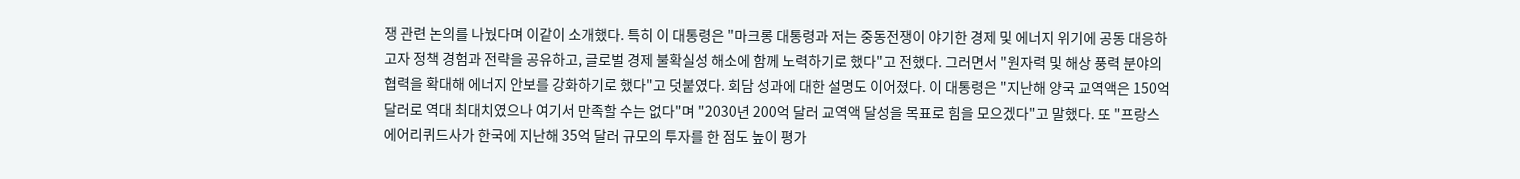쟁 관련 논의를 나눴다며 이같이 소개했다. 특히 이 대통령은 "마크롱 대통령과 저는 중동전쟁이 야기한 경제 및 에너지 위기에 공동 대응하고자 정책 경험과 전략을 공유하고, 글로벌 경제 불확실성 해소에 함께 노력하기로 했다"고 전했다. 그러면서 "원자력 및 해상 풍력 분야의 협력을 확대해 에너지 안보를 강화하기로 했다"고 덧붙였다. 회담 성과에 대한 설명도 이어졌다. 이 대통령은 "지난해 양국 교역액은 150억 달러로 역대 최대치였으나 여기서 만족할 수는 없다"며 "2030년 200억 달러 교역액 달성을 목표로 힘을 모으겠다"고 말했다. 또 "프랑스 에어리퀴드사가 한국에 지난해 35억 달러 규모의 투자를 한 점도 높이 평가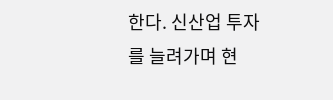한다. 신산업 투자를 늘려가며 현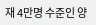재 4만명 수준인 양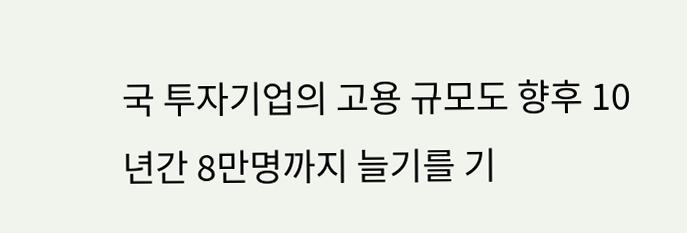국 투자기업의 고용 규모도 향후 10년간 8만명까지 늘기를 기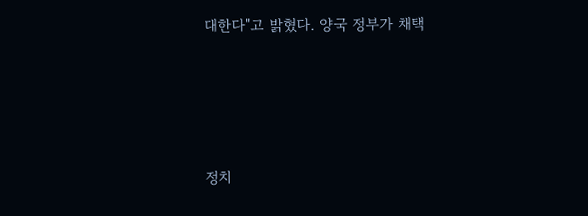대한다"고 밝혔다. 양국 정부가 채택




정치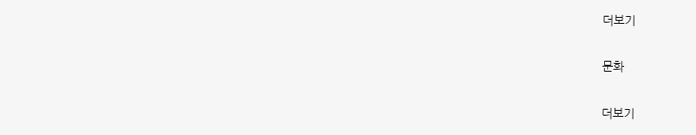더보기

문화

더보기